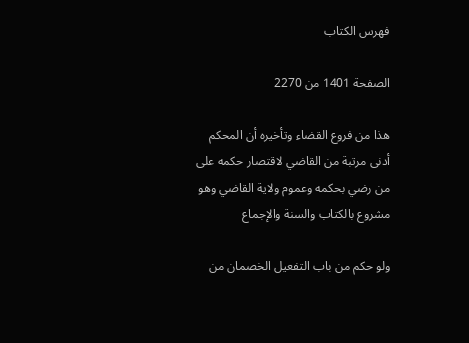فهرس الكتاب

الصفحة 1401 من 2270

هذا من فروع القضاء وتأخيره أن المحكم أدنى مرتبة من القاضي لاقتصار حكمه على من رضي بحكمه وعموم ولاية القاضي وهو مشروع بالكتاب والسنة والإجماع

ولو حكم من باب التفعيل الخصمان من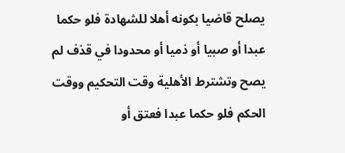يصلح قاضيا بكونه أهلا للشهادة فلو حكما عبدا أو صبيا أو ذميا أو محدودا في قذف لم يصح وتشترط الأهلية وقت التحكيم ووقت الحكم فلو حكما عبدا فعتق أو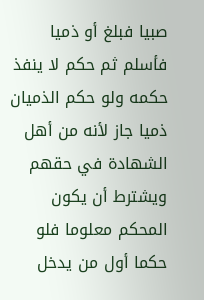صبيا فبلغ أو ذميا فأسلم ثم حكم لا ينفذ حكمه ولو حكم الذميان ذميا جاز لأنه من أهل الشهادة في حقهم ويشترط أن يكون المحكم معلوما فلو حكما أول من يدخل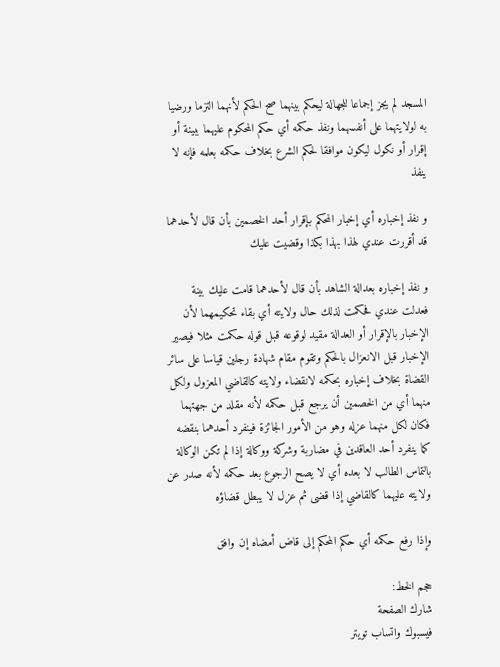المسجد لم يجز إجماعا للجهالة ليحكم بينهما صح الحكم لأنهما التزما ورضيا به لولايتهما على أنفسهما ونفذ حكمه أي حكم المحكوم عليهما ببينة أو إقرار أو نكول ليكون موافقا لحكم الشرع بخلاف حكمه بعلمه فإنه لا ينفذ

و نفذ إخباره أي إخبار المحكم بإقرار أحد الخصمين بأن قال لأحدهما قد أقررت عندي لهذا بهذا بكذا وقضيت عليك

و نفذ إخباره بعدالة الشاهد بأن قال لأحدهما قامت عليك بينة فعدلت عندي فحكمت لذلك حال ولايته أي بقاء تحكيمهما لأن الإخبار بالإقرار أو العدالة مقيد لوقوعه قبل قوله حكمت مثلا فيصير الإخبار قبل الانعزال بالحكم وتقوم مقام شهادة رجلين قياسا على سائر القضاة بخلاف إخباره بحكمه لانقضاء ولايته كالقاضي المعزول ولكل منهما أي من الخصمين أن يرجع قبل حكمه لأنه مقلد من جهتهما فكان لكل منهما عزله وهو من الأمور الجائزة فينفرد أحدهما بنقضه كما ينفرد أحد العاقدين في مضاربة وشركة ووكالة إذا لم تكن الوكالة بالتماس الطالب لا بعده أي لا يصح الرجوع بعد حكمه لأنه صدر عن ولايته عليهما كالقاضي إذا قضى ثم عزل لا يبطل قضاؤه

وإذا رفع حكمه أي حكم المحكم إلى قاض أمضاه إن وافق

حجم الخط:
شارك الصفحة
فيسبوك واتساب تويتر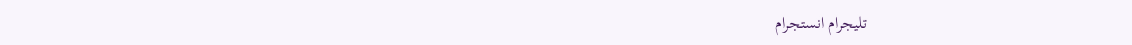تليجرام انستجرام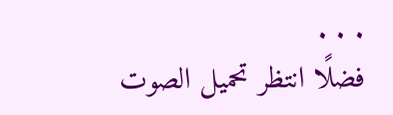. . .
فضلًا انتظر تحميل الصوت